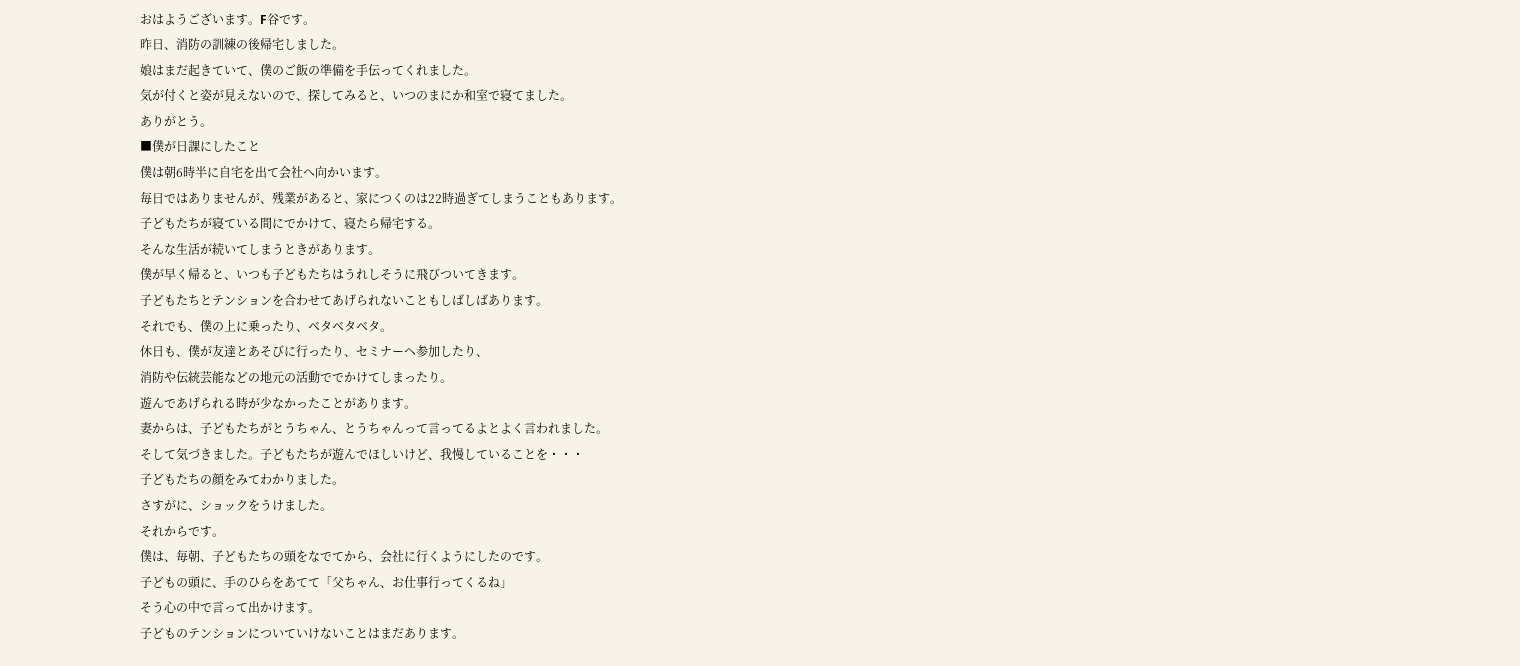おはようございます。F谷です。
昨日、消防の訓練の後帰宅しました。
娘はまだ起きていて、僕のご飯の準備を手伝ってくれました。
気が付くと姿が見えないので、探してみると、いつのまにか和室で寝てました。
ありがとう。
■僕が日課にしたこと
僕は朝6時半に自宅を出て会社へ向かいます。
毎日ではありませんが、残業があると、家につくのは22時過ぎてしまうこともあります。
子どもたちが寝ている間にでかけて、寝たら帰宅する。
そんな生活が続いてしまうときがあります。
僕が早く帰ると、いつも子どもたちはうれしそうに飛びついてきます。
子どもたちとテンションを合わせてあげられないこともしばしばあります。
それでも、僕の上に乗ったり、ベタベタベタ。
休日も、僕が友達とあそびに行ったり、セミナーへ参加したり、
消防や伝統芸能などの地元の活動ででかけてしまったり。
遊んであげられる時が少なかったことがあります。
妻からは、子どもたちがとうちゃん、とうちゃんって言ってるよとよく言われました。
そして気づきました。子どもたちが遊んでほしいけど、我慢していることを・・・
子どもたちの顔をみてわかりました。
さすがに、ショックをうけました。
それからです。
僕は、毎朝、子どもたちの頭をなでてから、会社に行くようにしたのです。
子どもの頭に、手のひらをあてて「父ちゃん、お仕事行ってくるね」
そう心の中で言って出かけます。
子どものテンションについていけないことはまだあります。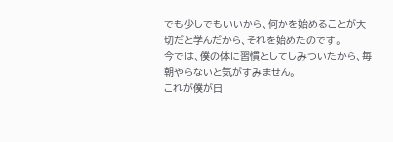でも少しでもいいから、何かを始めることが大切だと学んだから、それを始めたのです。
今では、僕の体に習慣としてしみついたから、毎朝やらないと気がすみません。
これが僕が日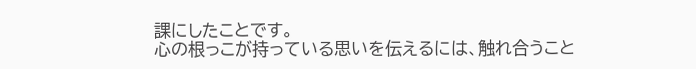課にしたことです。
心の根っこが持っている思いを伝えるには、触れ合うこと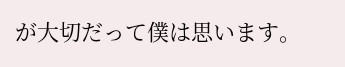が大切だって僕は思います。